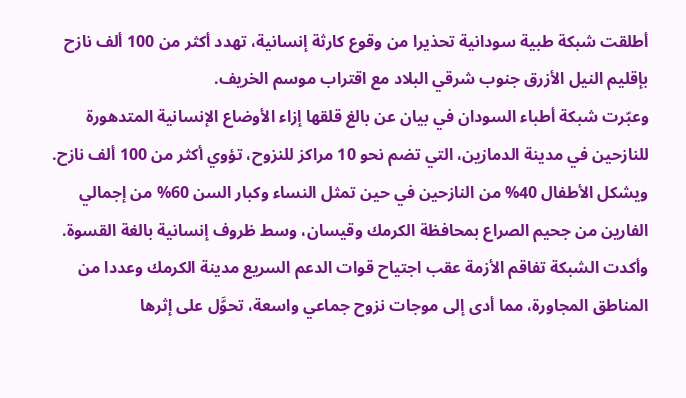أطلقت شبكة طبية سودانية تحذيرا من وقوع كارثة إنسانية، تهدد أكثر من 100 ألف نازح بإقليم النيل الأزرق جنوب شرقي البلاد مع اقتراب موسم الخريف.
وعبّرت شبكة أطباء السودان في بيان عن بالغ قلقها إزاء الأوضاع الإنسانية المتدهورة للنازحين في مدينة الدمازين، التي تضم نحو 10 مراكز للنزوح، تؤوي أكثر من 100 ألف نازح.
ويشكل الأطفال 40% من النازحين في حين تمثل النساء وكبار السن 60% من إجمالي الفارين من جحيم الصراع بمحافظة الكرمك وقيسان، وسط ظروف إنسانية بالغة القسوة.
وأكدت الشبكة تفاقم الأزمة عقب اجتياح قوات الدعم السريع مدينة الكرمك وعددا من المناطق المجاورة، مما أدى إلى موجات نزوح جماعي واسعة، تحوَّل على إثرها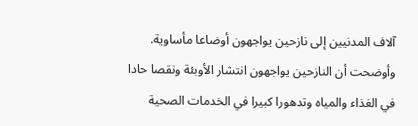آلاف المدنيين إلى نازحين يواجهون أوضاعا مأساوية.
وأوضحت أن النازحين يواجهون انتشار الأوبئة ونقصا حادا في الغذاء والمياه وتدهورا كبيرا في الخدمات الصحية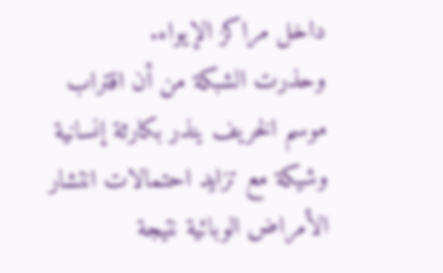داخل مراكز الإيواء.
وحذرت الشبكة من أن اقتراب موسم الخريف ينذر بكارثة إنسانية وشيكة مع تزايد احتمالات انتشار الأمراض الوبائية نتيجة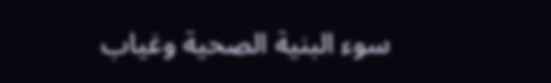سوء البنية الصحية وغياب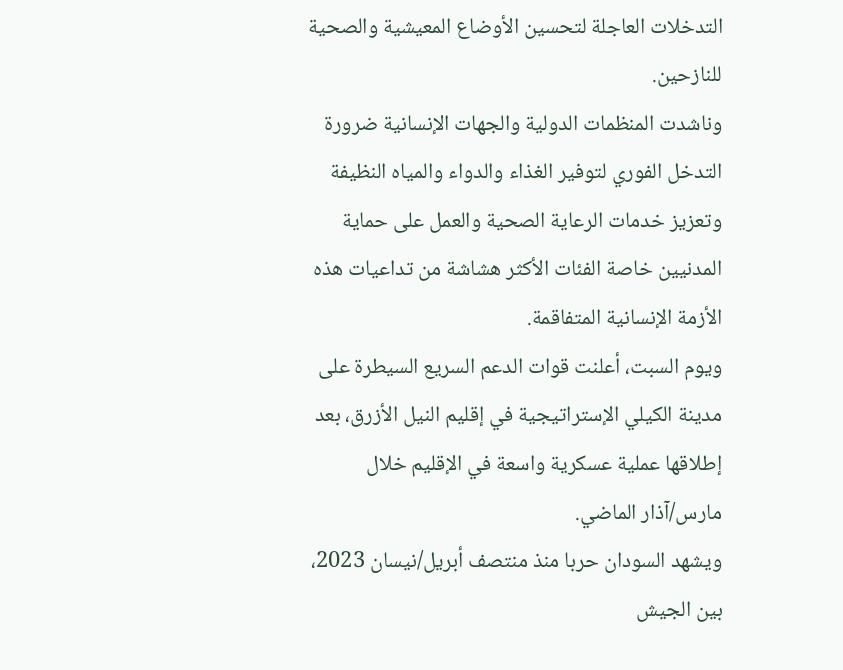التدخلات العاجلة لتحسين الأوضاع المعيشية والصحية للنازحين.
وناشدت المنظمات الدولية والجهات الإنسانية ضرورة التدخل الفوري لتوفير الغذاء والدواء والمياه النظيفة وتعزيز خدمات الرعاية الصحية والعمل على حماية المدنيين خاصة الفئات الأكثر هشاشة من تداعيات هذه الأزمة الإنسانية المتفاقمة.
ويوم السبت، أعلنت قوات الدعم السريع السيطرة على مدينة الكيلي الإستراتيجية في إقليم النيل الأزرق، بعد إطلاقها عملية عسكرية واسعة في الإقليم خلال مارس/آذار الماضي.
ويشهد السودان حربا منذ منتصف أبريل/نيسان 2023، بين الجيش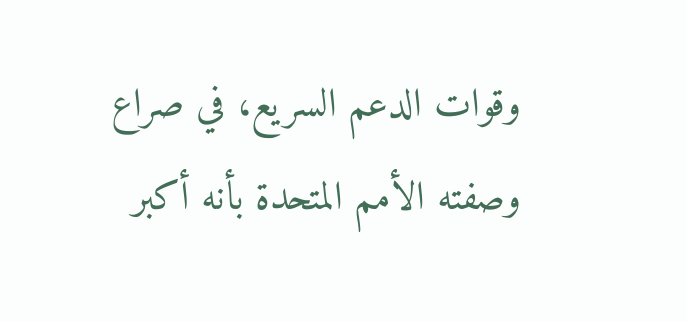وقوات الدعم السريع، في صراع وصفته الأمم المتحدة بأنه أكبر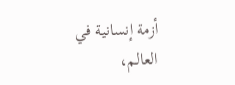أزمة إنسانية في العالم،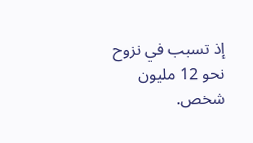إذ تسبب في نزوح نحو 12 مليون شخص.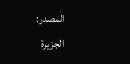المصدر:
الجزيرة